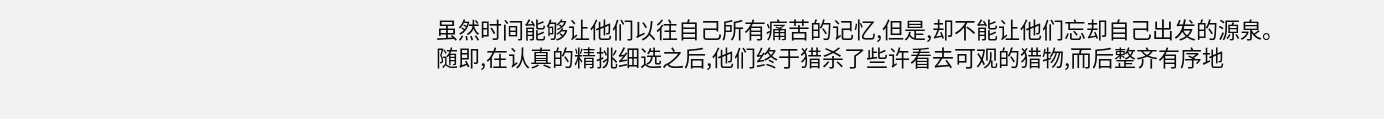虽然时间能够让他们以往自己所有痛苦的记忆,但是,却不能让他们忘却自己出发的源泉。
随即,在认真的精挑细选之后,他们终于猎杀了些许看去可观的猎物,而后整齐有序地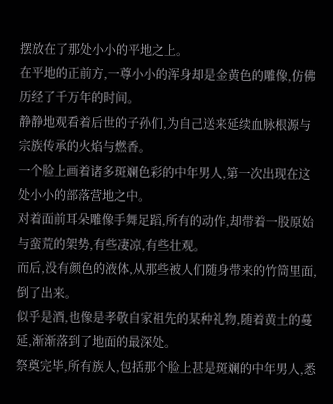摆放在了那处小小的平地之上。
在平地的正前方,一尊小小的浑身却是金黄色的雕像,仿佛历经了千万年的时间。
静静地观看着后世的子孙们,为自己送来延续血脉根源与宗族传承的火焰与燃香。
一个脸上画着诸多斑斓色彩的中年男人,第一次出现在这处小小的部落营地之中。
对着面前耳朵雕像手舞足蹈,所有的动作,却带着一股原始与蛮荒的架势,有些凄凉,有些壮观。
而后,没有颜色的液体,从那些被人们随身带来的竹筒里面,倒了出来。
似乎是酒,也像是孝敬自家祖先的某种礼物,随着黄土的蔓延,渐渐落到了地面的最深处。
祭奠完毕,所有族人,包括那个脸上甚是斑斓的中年男人,悉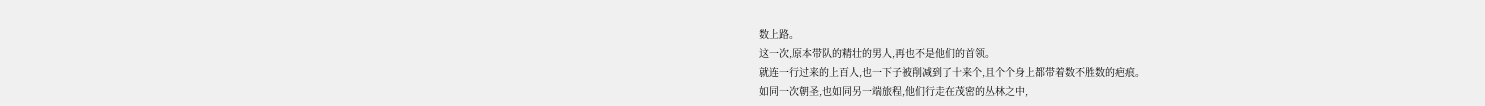数上路。
这一次,原本带队的精壮的男人,再也不是他们的首领。
就连一行过来的上百人,也一下子被削减到了十来个,且个个身上都带着数不胜数的疤痕。
如同一次朝圣,也如同另一端旅程,他们行走在茂密的丛林之中,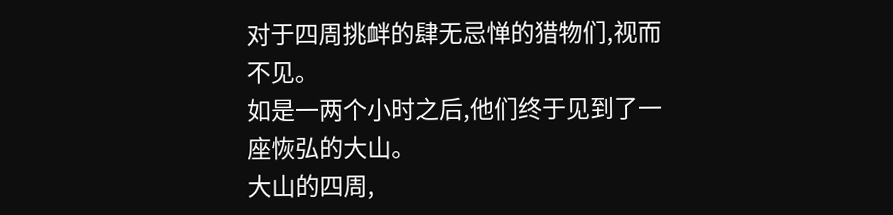对于四周挑衅的肆无忌惮的猎物们,视而不见。
如是一两个小时之后,他们终于见到了一座恢弘的大山。
大山的四周,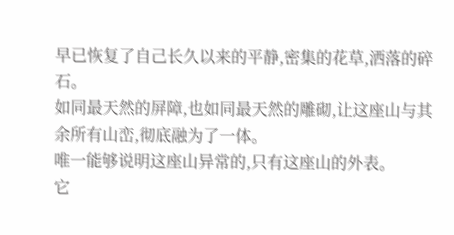早已恢复了自己长久以来的平静,密集的花草,洒落的碎石。
如同最天然的屏障,也如同最天然的雕砌,让这座山与其余所有山峦,彻底融为了一体。
唯一能够说明这座山异常的,只有这座山的外表。
它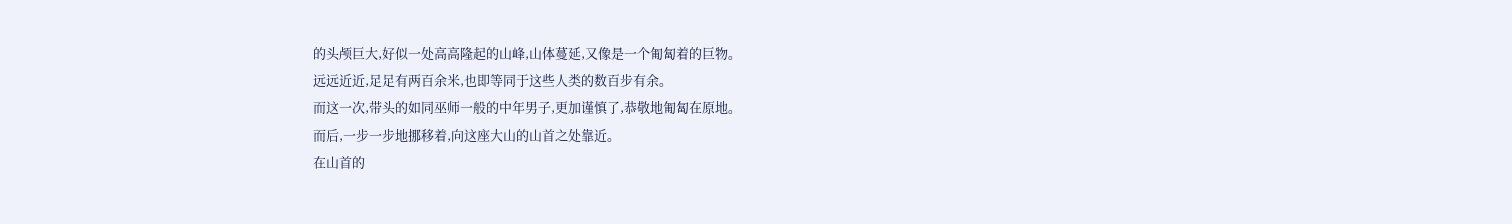的头颅巨大,好似一处高高隆起的山峰,山体蔓延,又像是一个匍匐着的巨物。
远远近近,足足有两百余米,也即等同于这些人类的数百步有余。
而这一次,带头的如同巫师一般的中年男子,更加谨慎了,恭敬地匍匐在原地。
而后,一步一步地挪移着,向这座大山的山首之处靠近。
在山首的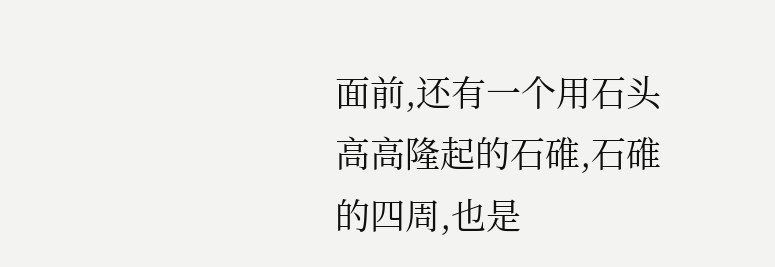面前,还有一个用石头高高隆起的石碓,石碓的四周,也是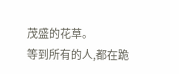茂盛的花草。
等到所有的人,都在跪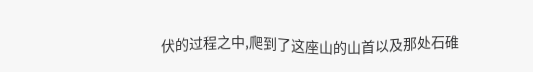伏的过程之中,爬到了这座山的山首以及那处石碓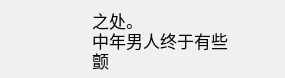之处。
中年男人终于有些颤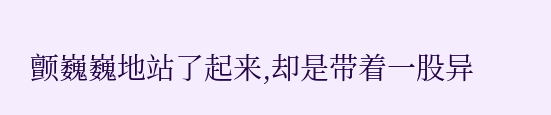颤巍巍地站了起来,却是带着一股异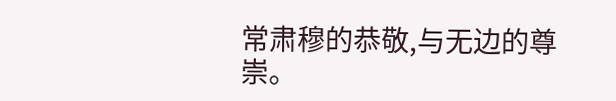常肃穆的恭敬,与无边的尊崇。